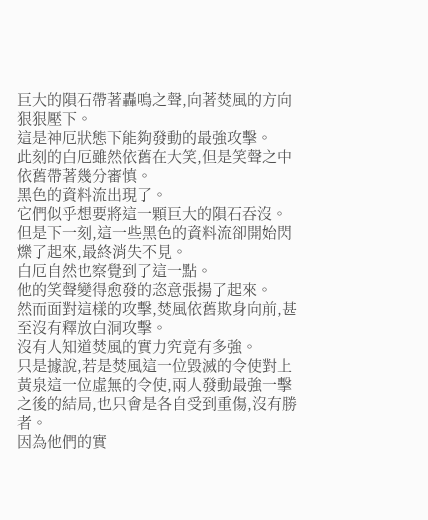巨大的隕石帶著轟鳴之聲,向著焚風的方向狠狠壓下。
這是神厄狀態下能夠發動的最強攻擊。
此刻的白厄雖然依舊在大笑,但是笑聲之中依舊帶著幾分審慎。
黑色的資料流出現了。
它們似乎想要將這一顆巨大的隕石吞沒。
但是下一刻,這一些黑色的資料流卻開始閃爍了起來,最終消失不見。
白厄自然也察覺到了這一點。
他的笑聲變得愈發的恣意張揚了起來。
然而面對這樣的攻擊,焚風依舊欺身向前,甚至沒有釋放白洞攻擊。
沒有人知道焚風的實力究竟有多強。
只是據說,若是焚風這一位毀滅的令使對上黃泉這一位虛無的令使,兩人發動最強一擊之後的結局,也只會是各自受到重傷,沒有勝者。
因為他們的實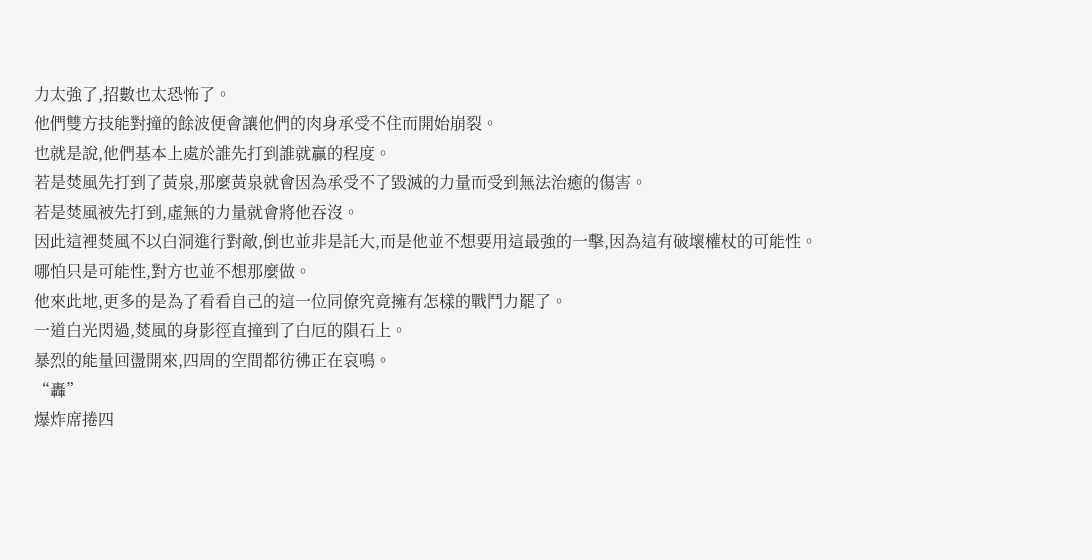力太強了,招數也太恐怖了。
他們雙方技能對撞的餘波便會讓他們的肉身承受不住而開始崩裂。
也就是說,他們基本上處於誰先打到誰就贏的程度。
若是焚風先打到了黃泉,那麼黃泉就會因為承受不了毀滅的力量而受到無法治癒的傷害。
若是焚風被先打到,虛無的力量就會將他吞沒。
因此這裡焚風不以白洞進行對敵,倒也並非是託大,而是他並不想要用這最強的一擊,因為這有破壞權杖的可能性。
哪怕只是可能性,對方也並不想那麼做。
他來此地,更多的是為了看看自己的這一位同僚究竟擁有怎樣的戰鬥力罷了。
一道白光閃過,焚風的身影徑直撞到了白厄的隕石上。
暴烈的能量回盪開來,四周的空間都彷彿正在哀鳴。
“轟”
爆炸席捲四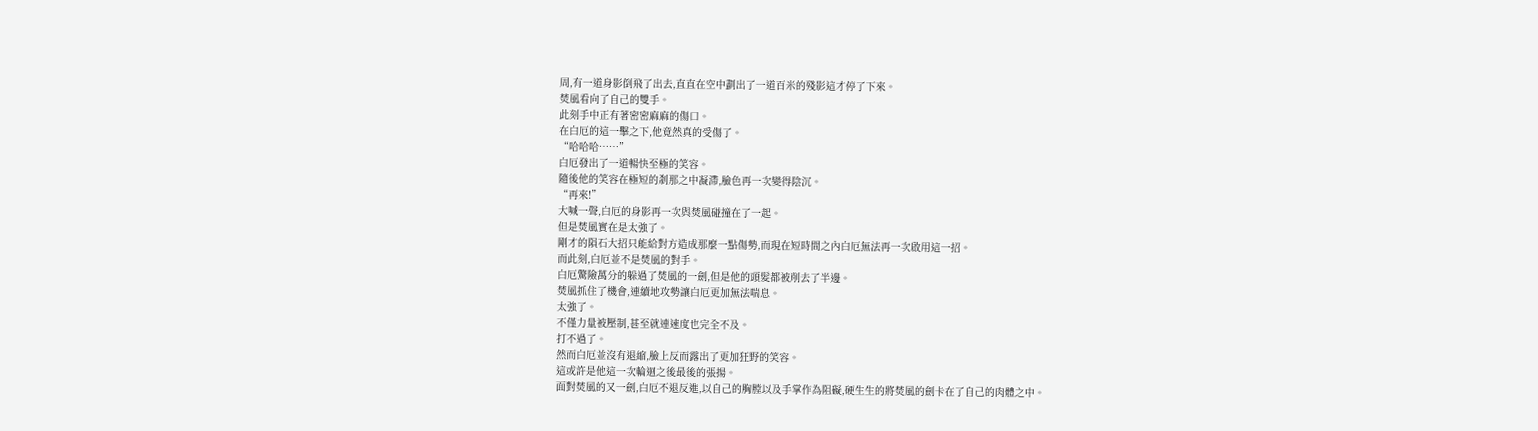周,有一道身影倒飛了出去,直直在空中劃出了一道百米的殘影這才停了下來。
焚風看向了自己的雙手。
此刻手中正有著密密麻麻的傷口。
在白厄的這一擊之下,他竟然真的受傷了。
“哈哈哈……”
白厄發出了一道暢快至極的笑容。
隨後他的笑容在極短的剎那之中凝滯,臉色再一次變得陰沉。
“再來!”
大喊一聲,白厄的身影再一次與焚風碰撞在了一起。
但是焚風實在是太強了。
剛才的隕石大招只能給對方造成那麼一點傷勢,而現在短時間之內白厄無法再一次啟用這一招。
而此刻,白厄並不是焚風的對手。
白厄驚險萬分的躲過了焚風的一劍,但是他的頭髮都被削去了半邊。
焚風抓住了機會,連續地攻勢讓白厄更加無法喘息。
太強了。
不僅力量被壓制,甚至就連速度也完全不及。
打不過了。
然而白厄並沒有退縮,臉上反而露出了更加狂野的笑容。
這或許是他這一次輪迴之後最後的張揚。
面對焚風的又一劍,白厄不退反進,以自己的胸膛以及手掌作為阻礙,硬生生的將焚風的劍卡在了自己的肉體之中。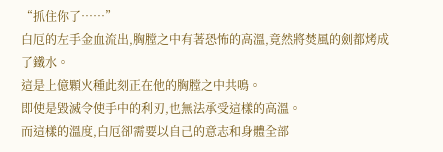“抓住你了……”
白厄的左手金血流出,胸膛之中有著恐怖的高溫,竟然將焚風的劍都烤成了鐵水。
這是上億顆火種此刻正在他的胸膛之中共鳴。
即使是毀滅令使手中的利刃,也無法承受這樣的高溫。
而這樣的溫度,白厄卻需要以自己的意志和身體全部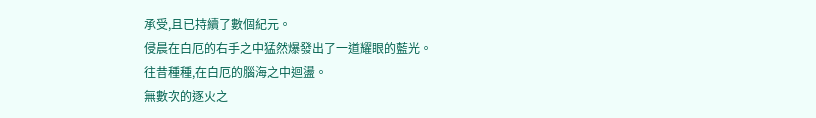承受,且已持續了數個紀元。
侵晨在白厄的右手之中猛然爆發出了一道耀眼的藍光。
往昔種種,在白厄的腦海之中迴盪。
無數次的逐火之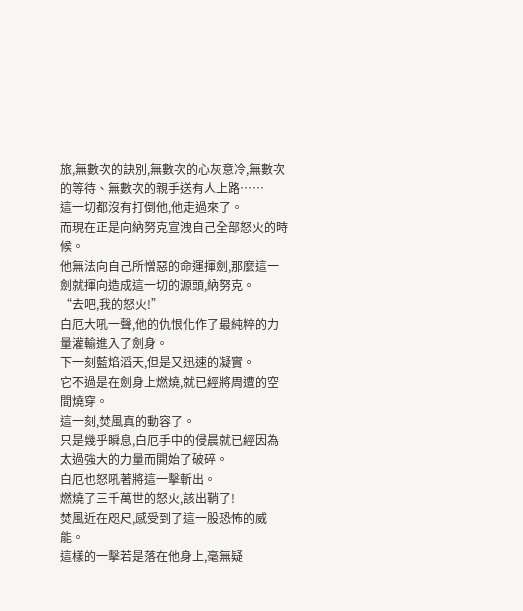旅,無數次的訣別,無數次的心灰意冷,無數次的等待、無數次的親手送有人上路……
這一切都沒有打倒他,他走過來了。
而現在正是向納努克宣洩自己全部怒火的時候。
他無法向自己所憎惡的命運揮劍,那麼這一劍就揮向造成這一切的源頭,納努克。
“去吧,我的怒火!”
白厄大吼一聲,他的仇恨化作了最純粹的力量灌輸進入了劍身。
下一刻藍焰滔天,但是又迅速的凝實。
它不過是在劍身上燃燒,就已經將周遭的空間燒穿。
這一刻,焚風真的動容了。
只是幾乎瞬息,白厄手中的侵晨就已經因為太過強大的力量而開始了破碎。
白厄也怒吼著將這一擊斬出。
燃燒了三千萬世的怒火,該出鞘了!
焚風近在咫尺,感受到了這一股恐怖的威能。
這樣的一擊若是落在他身上,毫無疑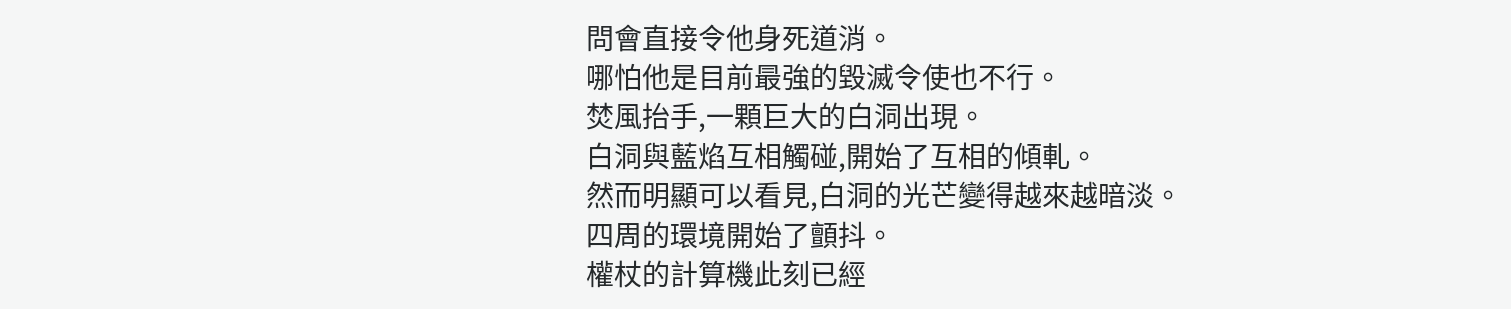問會直接令他身死道消。
哪怕他是目前最強的毀滅令使也不行。
焚風抬手,一顆巨大的白洞出現。
白洞與藍焰互相觸碰,開始了互相的傾軋。
然而明顯可以看見,白洞的光芒變得越來越暗淡。
四周的環境開始了顫抖。
權杖的計算機此刻已經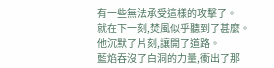有一些無法承受這樣的攻擊了。
就在下一刻,焚風似乎聽到了甚麼。
他沉默了片刻,讓開了道路。
藍焰吞沒了白洞的力量,衝出了那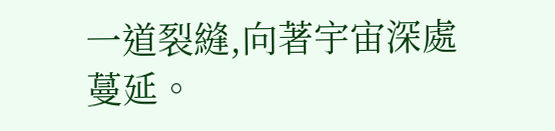一道裂縫,向著宇宙深處蔓延。